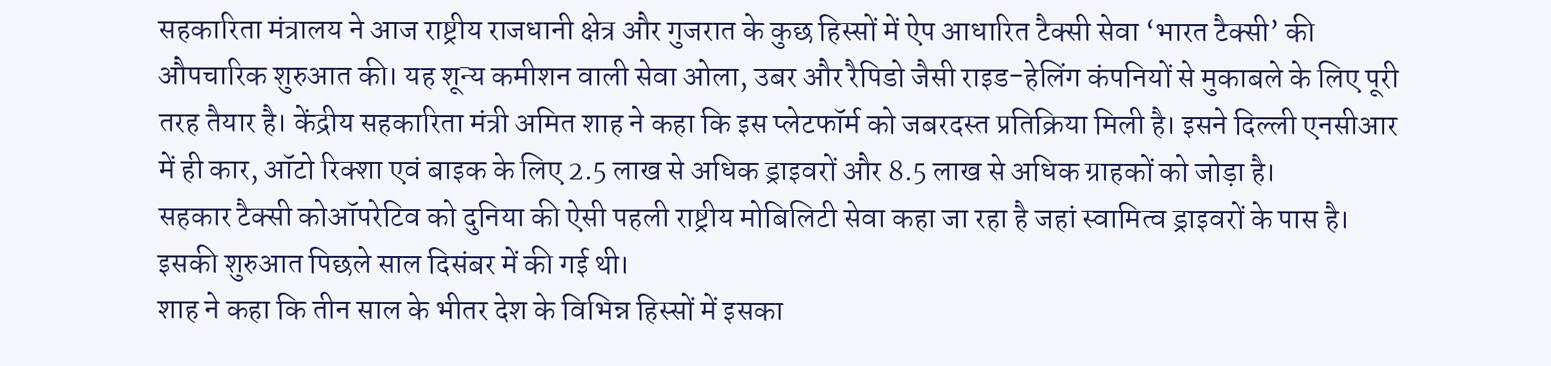सहकारिता मंत्रालय ने आज राष्ट्रीय राजधानी क्षेत्र और गुजरात के कुछ हिस्सों में ऐप आधारित टैक्सी सेवा ‘भारत टैक्सी’ की औपचारिक शुरुआत की। यह शून्य कमीशन वाली सेवा ओला, उबर और रैपिडो जैसी राइड-हेलिंग कंपनियों से मुकाबले के लिए पूरी तरह तैयार है। केंद्रीय सहकारिता मंत्री अमित शाह ने कहा कि इस प्लेटफॉर्म को जबरदस्त प्रतिक्रिया मिली है। इसने दिल्ली एनसीआर में ही कार, ऑटो रिक्शा एवं बाइक के लिए 2.5 लाख से अधिक ड्राइवरों और 8.5 लाख से अधिक ग्राहकों को जोड़ा है।
सहकार टैक्सी कोऑपरेटिव को दुनिया की ऐसी पहली राष्ट्रीय मोबिलिटी सेवा कहा जा रहा है जहां स्वामित्व ड्राइवरों के पास है। इसकी शुरुआत पिछले साल दिसंबर में की गई थी।
शाह ने कहा कि तीन साल के भीतर देश के विभिन्न हिस्सों में इसका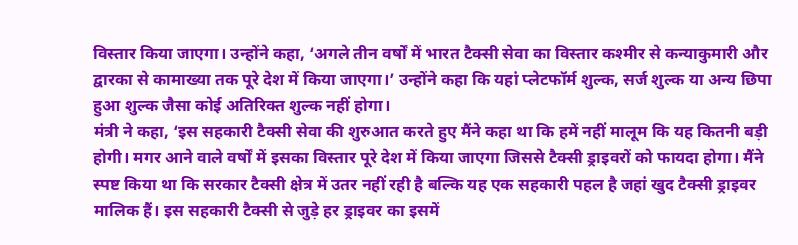विस्तार किया जाएगा। उन्होंने कहा, ‘अगले तीन वर्षों में भारत टैक्सी सेवा का विस्तार कश्मीर से कन्याकुमारी और द्वारका से कामाख्या तक पूरे देश में किया जाएगा।’ उन्होंने कहा कि यहां प्लेटफॉर्म शुल्क, सर्ज शुल्क या अन्य छिपा हुआ शुल्क जैसा कोई अतिरिक्त शुल्क नहीं होगा।
मंत्री ने कहा, ‘इस सहकारी टैक्सी सेवा की शुरुआत करते हुए मैंने कहा था कि हमें नहीं मालूम कि यह कितनी बड़ी होगी। मगर आने वाले वर्षों में इसका विस्तार पूरे देश में किया जाएगा जिससे टैक्सी ड्राइवरों को फायदा होगा। मैंने स्पष्ट किया था कि सरकार टैक्सी क्षेत्र में उतर नहीं रही है बल्कि यह एक सहकारी पहल है जहां खुद टैक्सी ड्राइवर मालिक हैं। इस सहकारी टैक्सी से जुड़े हर ड्राइवर का इसमें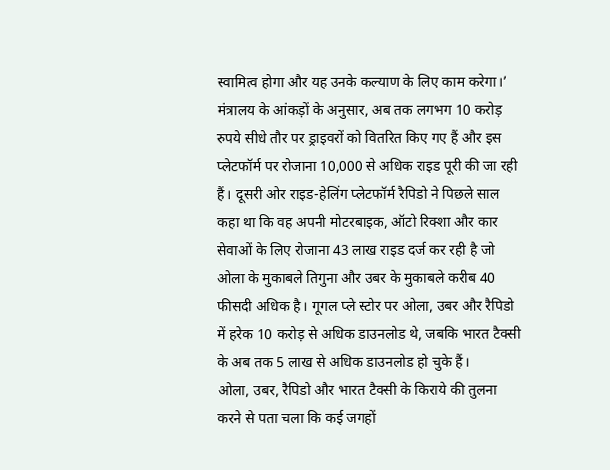स्वामित्व होगा और यह उनके कल्याण के लिए काम करेगा।’
मंत्रालय के आंकड़ों के अनुसार, अब तक लगभग 10 करोड़ रुपये सीधे तौर पर ड्राइवरों को वितरित किए गए हैं और इस प्लेटफॉर्म पर रोजाना 10,000 से अधिक राइड पूरी की जा रही हैं। दूसरी ओर राइड-हेलिंग प्लेटफॉर्म रैपिडो ने पिछले साल कहा था कि वह अपनी मोटरबाइक, ऑटो रिक्शा और कार सेवाओं के लिए रोजाना 43 लाख राइड दर्ज कर रही है जो ओला के मुकाबले तिगुना और उबर के मुकाबले करीब 40 फीसदी अधिक है। गूगल प्ले स्टोर पर ओला, उबर और रैपिडो में हरेक 10 करोड़ से अधिक डाउनलोड थे, जबकि भारत टैक्सी के अब तक 5 लाख से अधिक डाउनलोड हो चुके हैं।
ओला, उबर, रैपिडो और भारत टैक्सी के किराये की तुलना करने से पता चला कि कई जगहों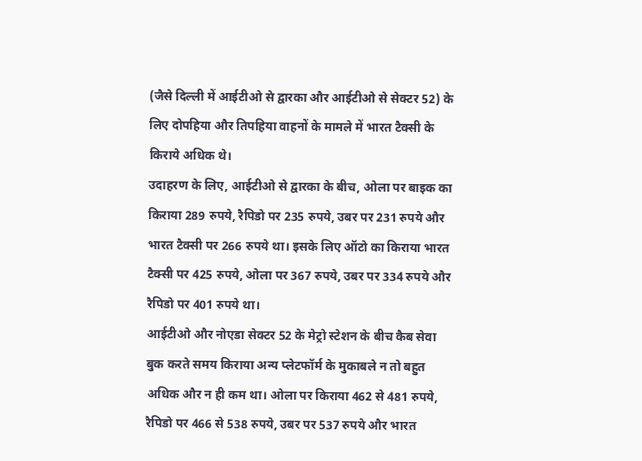(जैसे दिल्ली में आईटीओ से द्वारका और आईटीओ से सेक्टर 52) के लिए दोपहिया और तिपहिया वाहनों के मामले में भारत टैक्सी के किराये अधिक थे।
उदाहरण के लिए, आईटीओ से द्वारका के बीच, ओला पर बाइक का किराया 289 रुपये, रैपिडो पर 235 रुपये, उबर पर 231 रुपये और भारत टैक्सी पर 266 रुपये था। इसके लिए ऑटो का किराया भारत टैक्सी पर 425 रुपये, ओला पर 367 रुपये, उबर पर 334 रुपये और रैपिडो पर 401 रुपये था।
आईटीओ और नोएडा सेक्टर 52 के मेट्रो स्टेशन के बीच कैब सेवा बुक करते समय किराया अन्य प्लेटफॉर्म के मुकाबले न तो बहुत अधिक और न ही कम था। ओला पर किराया 462 से 481 रुपये, रैपिडो पर 466 से 538 रुपये, उबर पर 537 रुपये और भारत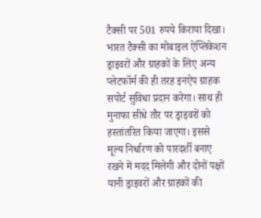टैक्सी पर 501 रुपये किराया दिखा।
भारत टैक्सी का मोबाइल ऐप्लिकेशन ड्राइवरों और ग्राहकों के लिए अन्य प्लेटफॉर्म की ही तरह इनऐप ग्राहक सपोर्ट सुविधा प्रदान करेगा। साथ ही मुनाफा सीधे तौर पर ड्राइवरों को हस्तांतरित किया जाएगा। इससे मूल्य निर्धारण को पारदर्शी बनाए रखने में मदद मिलेगी और दोनों पक्षों यानी ड्राइवरों और ग्राहकों की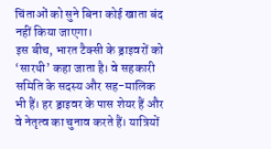चिंताओं को सुने बिना कोई खाता बंद नहीं किया जाएगा।
इस बीच, भारत टैक्सी के ड्राइवरों को ‘सारथी’ कहा जाता है। वे सहकारी समिति के सदस्य और सह-मालिक भी हैं। हर ड्राइवर के पास शेयर हैं और वे नेतृत्व का चुनाव करते हैं। यात्रियों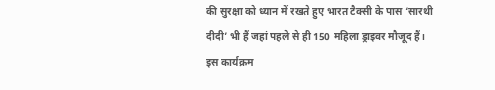की सुरक्षा को ध्यान में रखते हुए भारत टैक्सी के पास ‘सारथी दीदी’ भी हैं जहां पहले से ही 150 महिला ड्राइवर मौजूद हैं।
इस कार्यक्रम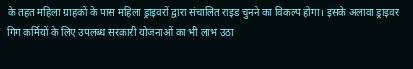के तहत महिला ग्राहकों के पास महिला ड्राइवरों द्वारा संचालित राइड चुनने का विकल्प होगा। इसके अलावा ड्राइवर गिग कर्मियों के लिए उपलब्ध सरकारी योजनाओं का भी लाभ उठा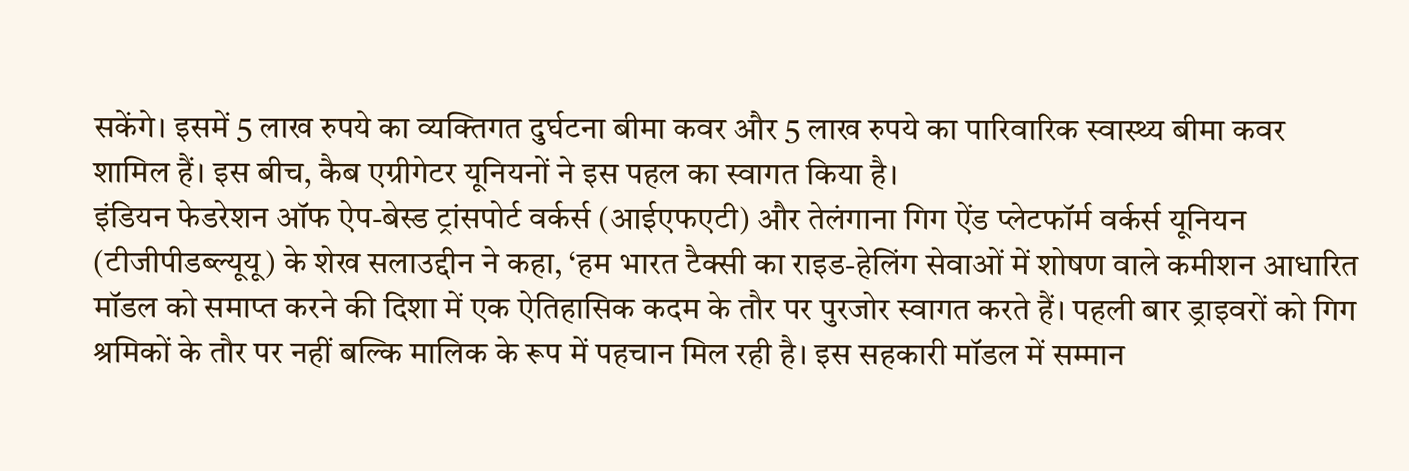सकेंगे। इसमें 5 लाख रुपये का व्यक्तिगत दुर्घटना बीमा कवर और 5 लाख रुपये का पारिवारिक स्वास्थ्य बीमा कवर शामिल हैं। इस बीच, कैब एग्रीगेटर यूनियनों ने इस पहल का स्वागत किया है।
इंडियन फेडरेशन ऑफ ऐप-बेस्ड ट्रांसपोर्ट वर्कर्स (आईएफएटी) और तेलंगाना गिग ऐंड प्लेटफॉर्म वर्कर्स यूनियन (टीजीपीडब्ल्यूयू) के शेख सलाउद्दीन ने कहा, ‘हम भारत टैक्सी का राइड-हेलिंग सेवाओं में शोषण वाले कमीशन आधारित मॉडल को समाप्त करने की दिशा में एक ऐतिहासिक कदम के तौर पर पुरजोर स्वागत करते हैं। पहली बार ड्राइवरों को गिग श्रमिकों के तौर पर नहीं बल्कि मालिक के रूप में पहचान मिल रही है। इस सहकारी मॉडल में सम्मान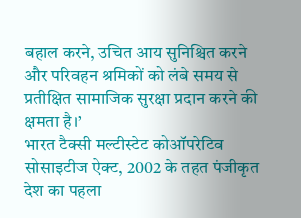बहाल करने, उचित आय सुनिश्चित करने और परिवहन श्रमिकों को लंबे समय से प्रतीक्षित सामाजिक सुरक्षा प्रदान करने की क्षमता है।’
भारत टैक्सी मल्टीस्टेट कोऑपरेटिव सोसाइटीज ऐक्ट, 2002 के तहत पंजीकृत देश का पहला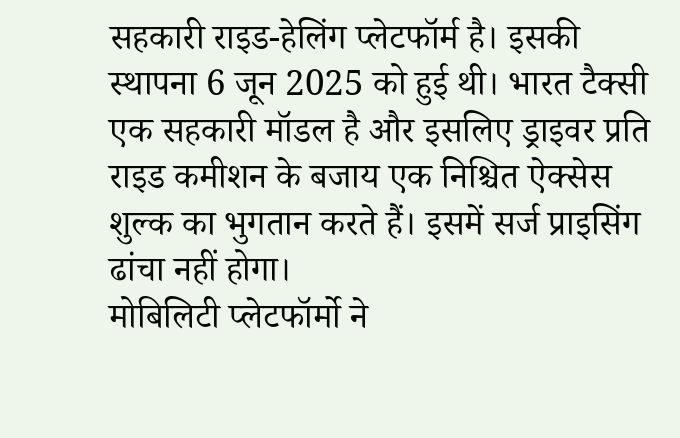सहकारी राइड-हेलिंग प्लेटफॉर्म है। इसकी स्थापना 6 जून 2025 को हुई थी। भारत टैक्सी एक सहकारी मॉडल है और इसलिए ड्राइवर प्रति राइड कमीशन के बजाय एक निश्चित ऐक्सेस शुल्क का भुगतान करते हैं। इसमें सर्ज प्राइसिंग ढांचा नहीं होगा।
मोबिलिटी प्लेटफॉर्मो ने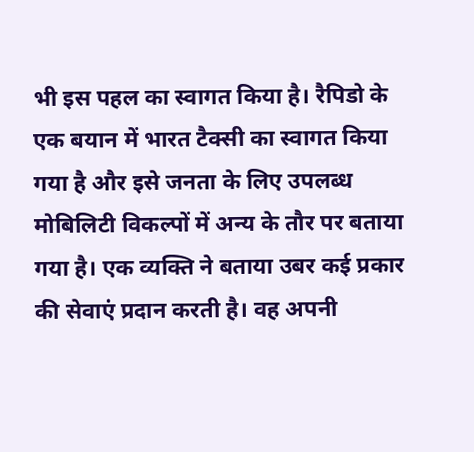भी इस पहल का स्वागत किया है। रैपिडो के एक बयान में भारत टैक्सी का स्वागत किया गया है और इसे जनता के लिए उपलब्ध मोबिलिटी विकल्पों में अन्य के तौर पर बताया गया है। एक व्यक्ति ने बताया उबर कई प्रकार की सेवाएं प्रदान करती है। वह अपनी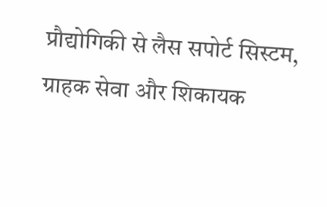प्रौद्योगिकी से लैस सपोर्ट सिस्टम, ग्राहक सेवा और शिकायक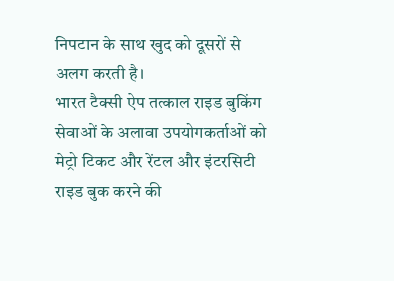निपटान के साथ खुद को दूसरों से अलग करती है।
भारत टैक्सी ऐप तत्काल राइड बुकिंग सेवाओं के अलावा उपयोगकर्ताओं को मेट्रो टिकट और रेंटल और इंटरसिटी राइड बुक करने की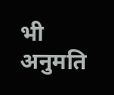भी अनुमति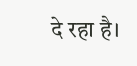दे रहा है।